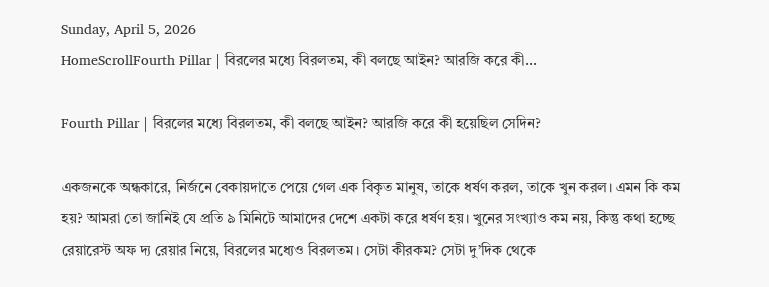Sunday, April 5, 2026
HomeScrollFourth Pillar | বিরলের মধ্যে বিরলতম, কী বলছে আইন? আরজি করে কী...

Fourth Pillar | বিরলের মধ্যে বিরলতম, কী বলছে আইন? আরজি করে কী হয়েছিল সেদিন?

একজনকে অন্ধকারে, নির্জনে বেকায়দাতে পেয়ে গেল এক বিকৃত মানুষ, তাকে ধর্ষণ করল, তাকে খুন করল। এমন কি কম হয়? আমরা তো জানিই যে প্রতি ৯ মিনিটে আমাদের দেশে একটা করে ধর্ষণ হয়। খুনের সংখ্যাও কম নয়, কিন্তু কথা হচ্ছে রেয়ারেস্ট অফ দ্য রেয়ার নিয়ে, বিরলের মধ্যেও বিরলতম। সেটা কীরকম? সেটা দু’দিক থেকে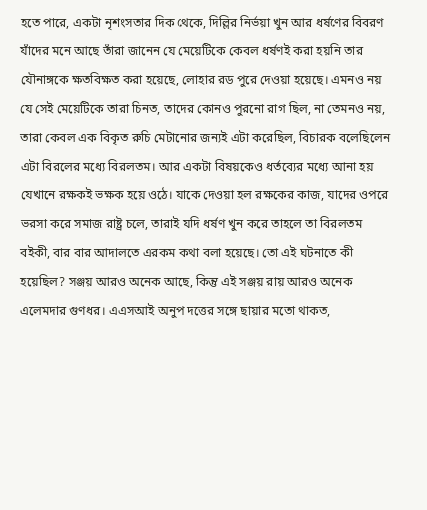হতে পারে, একটা নৃশংসতার দিক থেকে, দিল্লির নির্ভয়া খুন আর ধর্ষণের বিবরণ যাঁদের মনে আছে তাঁরা জানেন যে মেয়েটিকে কেবল ধর্ষণই করা হয়নি তার যৌনাঙ্গকে ক্ষতবিক্ষত করা হয়েছে, লোহার রড পুরে দেওয়া হয়েছে। এমনও নয় যে সেই মেয়েটিকে তারা চিনত, তাদের কোনও পুরনো রাগ ছিল, না তেমনও নয়, তারা কেবল এক বিকৃত রুচি মেটানোর জন্যই এটা করেছিল, বিচারক বলেছিলেন এটা বিরলের মধ্যে বিরলতম। আর একটা বিষয়কেও ধর্তব্যের মধ্যে আনা হয় যেখানে রক্ষকই ভক্ষক হয়ে ওঠে। যাকে দেওয়া হল রক্ষকের কাজ, যাদের ওপরে ভরসা করে সমাজ রাষ্ট্র চলে, তারাই যদি ধর্ষণ খুন করে তাহলে তা বিরলতম বইকী, বার বার আদালতে এরকম কথা বলা হয়েছে। তো এই ঘটনাতে কী হয়েছিল? সঞ্জয় আরও অনেক আছে, কিন্তু এই সঞ্জয় রায় আরও অনেক এলেমদার গুণধর। এএসআই অনুপ দত্তের সঙ্গে ছায়ার মতো থাকত,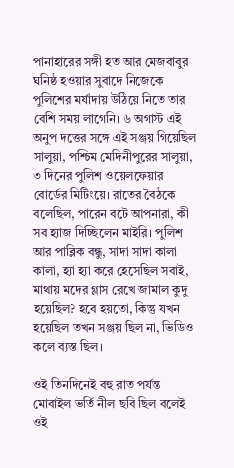পানাহারের সঙ্গী হত আর মেজবাবুর ঘনিষ্ঠ হওয়ার সুবাদে নিজেকে পুলিশের মর্যাদায় উঠিয়ে নিতে তার বেশি সময় লাগেনি। ৬ অগাস্ট এই অনুপ দত্তের সঙ্গে এই সঞ্জয় গিয়েছিল সালুয়া, পশ্চিম মেদিনীপুরের সালুয়া, ৩ দিনের পুলিশ ওয়েলফেয়ার বোর্ডের মিটিংয়ে। রাতের বৈঠকে বলেছিল, পারেন বটে আপনারা, কী সব হ্যাজ দিচ্ছিলেন মাইরি। পুলিশ আর পাব্লিক বন্ধু, সাদা সাদা কালা কালা, হ্যা হ্যা করে হেসেছিল সবাই, মাথায় মদের গ্লাস রেখে জামাল কুদু হয়েছিল? হবে হয়তো, কিন্তু যখন হয়েছিল তখন সঞ্জয় ছিল না, ভিডিও কলে ব্যস্ত ছিল।

ওই তিনদিনেই বহু রাত পর্যন্ত মোবাইল ভর্তি নীল ছবি ছিল বলেই ওই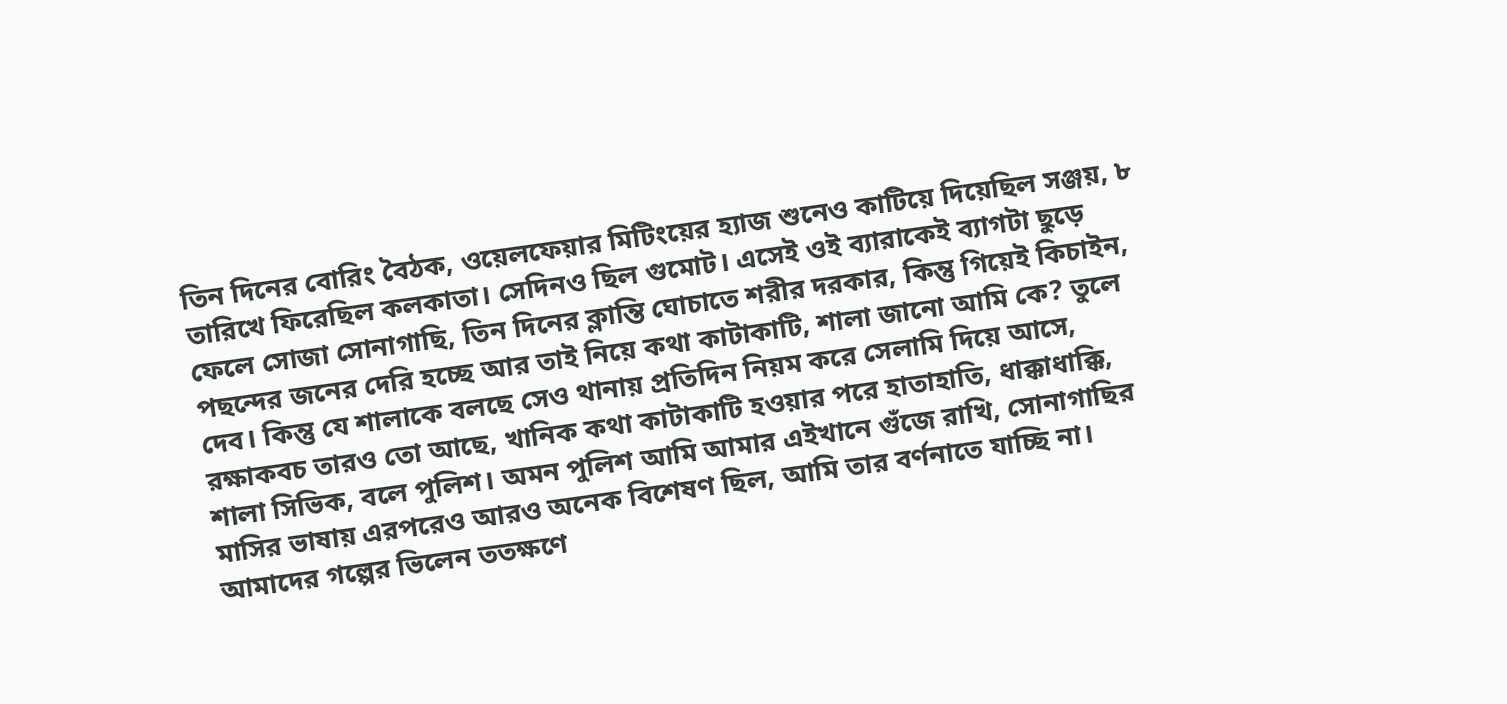তিন দিনের বোরিং বৈঠক, ওয়েলফেয়ার মিটিংয়ের হ্যাজ শুনেও কাটিয়ে দিয়েছিল সঞ্জয়, ৮ তারিখে ফিরেছিল কলকাতা। সেদিনও ছিল গুমোট। এসেই ওই ব্যারাকেই ব্যাগটা ছুড়ে ফেলে সোজা সোনাগাছি, তিন দিনের ক্লান্তি ঘোচাতে শরীর দরকার, কিন্তু গিয়েই কিচাইন, পছন্দের জনের দেরি হচ্ছে আর তাই নিয়ে কথা কাটাকাটি, শালা জানো আমি কে? তুলে দেব। কিন্তু যে শালাকে বলছে সেও থানায় প্রতিদিন নিয়ম করে সেলামি দিয়ে আসে, রক্ষাকবচ তারও তো আছে, খানিক কথা কাটাকাটি হওয়ার পরে হাতাহাতি, ধাক্কাধাক্কি, শালা সিভিক, বলে পুলিশ। অমন পুলিশ আমি আমার এইখানে গুঁজে রাখি, সোনাগাছির মাসির ভাষায় এরপরেও আরও অনেক বিশেষণ ছিল, আমি তার বর্ণনাতে যাচ্ছি না। আমাদের গল্পের ভিলেন ততক্ষণে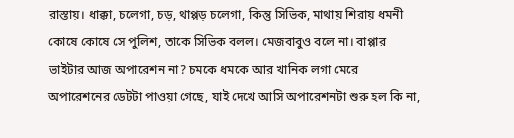রাস্তায়। ধাক্কা, চলেগা, চড়, থাপ্পড় চলেগা, কিন্তু সিভিক, মাথায় শিরায় ধমনী কোষে কোষে সে পুলিশ, তাকে সিভিক বলল। মেজবাবুও বলে না। বাপ্পার ভাইটার আজ অপারেশন না? চমকে ধমকে আর খানিক লগা মেরে অপারেশনের ডেটটা পাওয়া গেছে, যাই দেখে আসি অপারেশনটা শুরু হল কি না,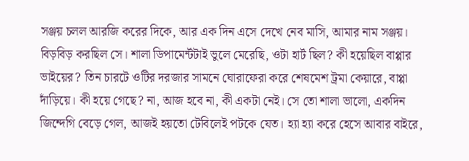সঞ্জয় চলল আরজি করের দিকে, আর এক দিন এসে দেখে নেব মাসি, আমার নাম সঞ্জয়। বিড়বিড় করছিল সে। শালা ডিপামের্ন্টটাই ভুলে মেরেছি, ওটা হার্ট ছিল? কী হয়েছিল বাপ্পার ভাইয়ের? তিন চারটে ওটির দরজার সামনে ঘোরাফেরা করে শেষমেশ ট্রমা কেয়ারে, বাপ্পা দাঁড়িয়ে। কী হয়ে গেছে? না, আজ হবে না, কী একটা নেই। সে তো শালা ভালো, একদিন জিন্দেগি বেড়ে গেল, আজই হয়তো টেবিলেই পটকে যেত। হ্যা হ্যা করে হেসে আবার বাইরে,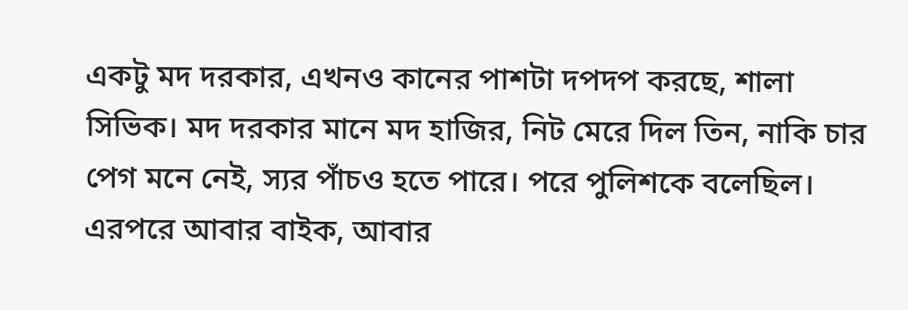একটু মদ দরকার, এখনও কানের পাশটা দপদপ করছে, শালা সিভিক। মদ দরকার মানে মদ হাজির, নিট মেরে দিল তিন, নাকি চার পেগ মনে নেই, স্যর পাঁচও হতে পারে। পরে পুলিশকে বলেছিল। এরপরে আবার বাইক, আবার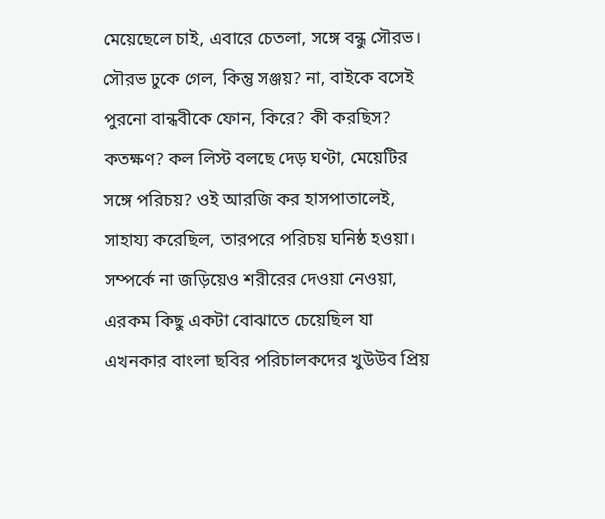মেয়েছেলে চাই, এবারে চেতলা, সঙ্গে বন্ধু সৌরভ। সৌরভ ঢুকে গেল, কিন্তু সঞ্জয়? না, বাইকে বসেই পুরনো বান্ধবীকে ফোন, কিরে? কী করছিস? কতক্ষণ? কল লিস্ট বলছে দেড় ঘণ্টা, মেয়েটির সঙ্গে পরিচয়? ওই আরজি কর হাসপাতালেই, সাহায্য করেছিল, তারপরে পরিচয় ঘনিষ্ঠ হওয়া। সম্পর্কে না জড়িয়েও শরীরের দেওয়া নেওয়া, এরকম কিছু একটা বোঝাতে চেয়েছিল যা এখনকার বাংলা ছবির পরিচালকদের খুউউব প্রিয়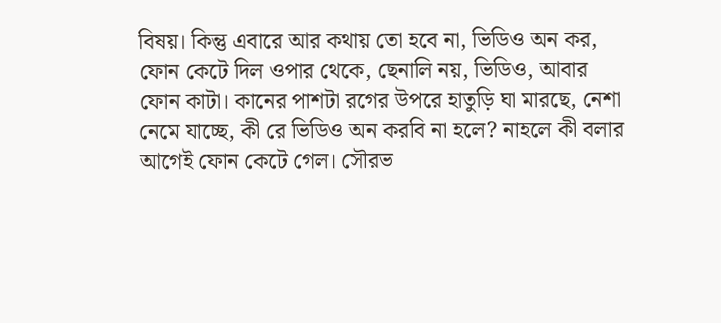বিষয়। কিন্তু এবারে আর কথায় তো হবে না, ভিডিও অন কর, ফোন কেটে দিল ওপার থেকে, ছেনালি নয়, ভিডিও, আবার ফোন কাটা। কানের পাশটা রগের উপরে হাতুড়ি ঘা মারছে, নেশা নেমে যাচ্ছে, কী রে ভিডিও অন করবি না হলে? নাহলে কী বলার আগেই ফোন কেটে গেল। সৌরভ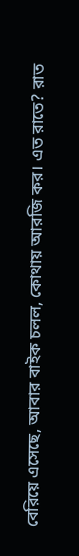বেরিয়ে এসেছে, আবার বাইক চলল, কোথায় আরজি কর। এত রাতে? রাত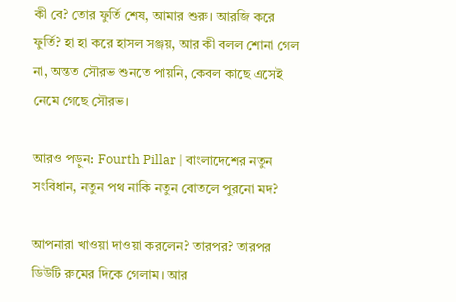কী বে? তোর ফুর্তি শেষ, আমার শুরু। আরজি করে ফুর্তি? হা হা করে হাসল সঞ্জয়, আর কী বলল শোনা গেল না, অন্তত সৌরভ শুনতে পায়নি, কেবল কাছে এসেই নেমে গেছে সৌরভ।

আরও পড়ুন: Fourth Pillar | বাংলাদেশের নতুন সংবিধান, নতুন পথ নাকি নতুন বোতলে পুরনো মদ?

আপনারা খাওয়া দাওয়া করলেন? তারপর? তারপর ডিউটি রুমের দিকে গেলাম। আর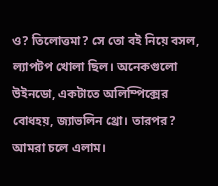ও? তিলোত্তমা? সে তো বই নিয়ে বসল, ল্যাপটপ খোলা ছিল। অনেকগুলো উইনডো, একটাতে অলিম্পিক্সের বোধহয়, জ্যাভলিন থ্রো। তারপর? আমরা চলে এলাম।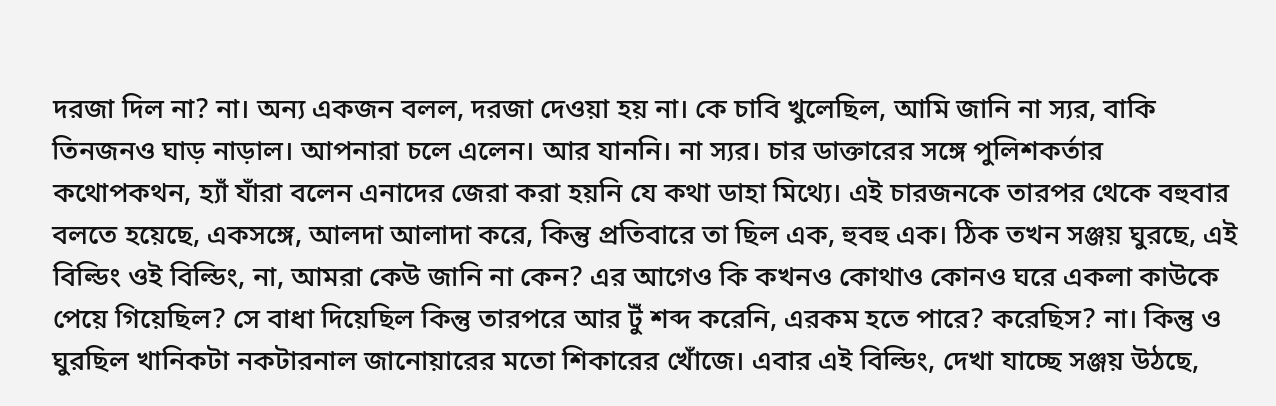দরজা দিল না? না। অন্য একজন বলল, দরজা দেওয়া হয় না। কে চাবি খুলেছিল, আমি জানি না স্যর, বাকি তিনজনও ঘাড় নাড়াল। আপনারা চলে এলেন। আর যাননি। না স্যর। চার ডাক্তারের সঙ্গে পুলিশকর্তার কথোপকথন, হ্যাঁ যাঁরা বলেন এনাদের জেরা করা হয়নি যে কথা ডাহা মিথ্যে। এই চারজনকে তারপর থেকে বহুবার বলতে হয়েছে, একসঙ্গে, আলদা আলাদা করে, কিন্তু প্রতিবারে তা ছিল এক, হুবহু এক। ঠিক তখন সঞ্জয় ঘুরছে, এই বিল্ডিং ওই বিল্ডিং, না, আমরা কেউ জানি না কেন? এর আগেও কি কখনও কোথাও কোনও ঘরে একলা কাউকে পেয়ে গিয়েছিল? সে বাধা দিয়েছিল কিন্তু তারপরে আর টুঁ শব্দ করেনি, এরকম হতে পারে? করেছিস? না। কিন্তু ও ঘুরছিল খানিকটা নকটারনাল জানোয়ারের মতো শিকারের খোঁজে। এবার এই বিল্ডিং, দেখা যাচ্ছে সঞ্জয় উঠছে,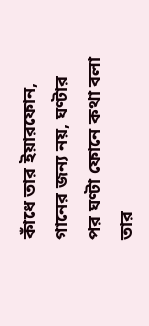কাঁধে তার ইয়ারফোন, গানের জন্য নয়, ঘণ্টার পর ঘণ্টা ফোনে কথা বলা তার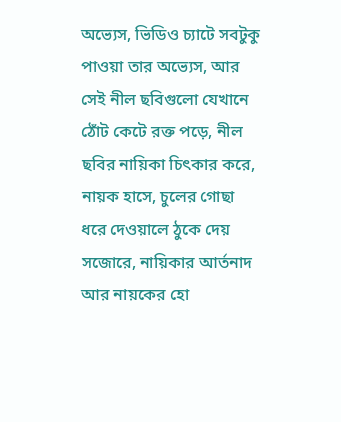অভ্যেস, ভিডিও চ্যাটে সবটুকু পাওয়া তার অভ্যেস, আর সেই নীল ছবিগুলো যেখানে ঠোঁট কেটে রক্ত পড়ে, নীল ছবির নায়িকা চিৎকার করে, নায়ক হাসে, চুলের গোছা ধরে দেওয়ালে ঠুকে দেয় সজোরে, নায়িকার আর্তনাদ আর নায়কের হো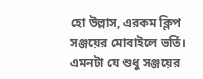হো উল্লাস, এরকম ক্লিপ সঞ্জয়ের মোবাইলে ভর্তি। এমনটা যে শুধু সঞ্জয়ের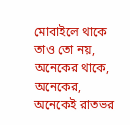মোবাইলে থাকে তাও তো নয়, অনেকের থাকে, অনেকের, অনেকেই রাতভর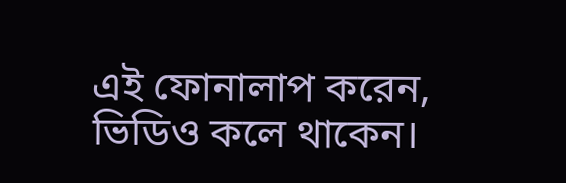এই ফোনালাপ করেন, ভিডিও কলে থাকেন।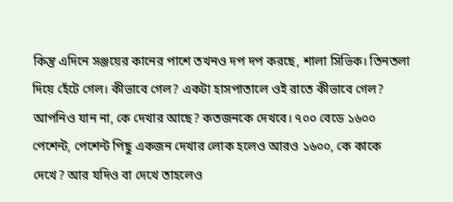কিন্তু এদিনে সঞ্জয়ের কানের পাশে তখনও দপ দপ করছে, শালা সিভিক। তিনতলা দিয়ে হেঁটে গেল। কীভাবে গেল? একটা হাসপাতালে ওই রাতে কীভাবে গেল? আপনিও যান না, কে দেখার আছে? কতজনকে দেখবে। ৭০০ বেডে ১৬০০ পেশেন্ট, পেশেন্ট পিছু একজন দেখার লোক হলেও আরও ১৬০০, কে কাকে দেখে? আর যদিও বা দেখে তাহলেও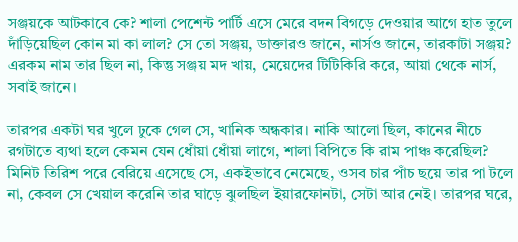সঞ্জয়কে আটকাবে কে? শালা পেশেন্ট পার্টি এসে মেরে বদন বিগড়ে দেওয়ার আগে হাত তুলে দাঁড়িয়েছিল কোন মা কা লাল? সে তো সঞ্জয়, ডাক্তারও জানে, নার্সও জানে, তারকাটা সঞ্জয়? এরকম নাম তার ছিল না, কিন্তু সঞ্জয় মদ খায়, মেয়েদের টিটিকিরি করে, আয়া থেকে নার্স, সবাই জানে।

তারপর একটা ঘর খুলে ঢুকে গেল সে, খানিক অন্ধকার। নাকি আলো ছিল, কানের নীচে রগটাতে ব্যথা হলে কেমন যেন ধোঁয়া ধোঁয়া লাগে, শালা বিপিতে কি রাম পাঞ্চ করেছিল? মিনিট তিরিশ পরে বেরিয়ে এসেছে সে, একইভাবে নেমেছে, ওসব চার পাঁচ ছয়ে তার পা টলে না, কেবল সে খেয়াল করেনি তার ঘাড়ে ঝুলছিল ইয়ারফোনটা, সেটা আর নেই। তারপর ঘরে,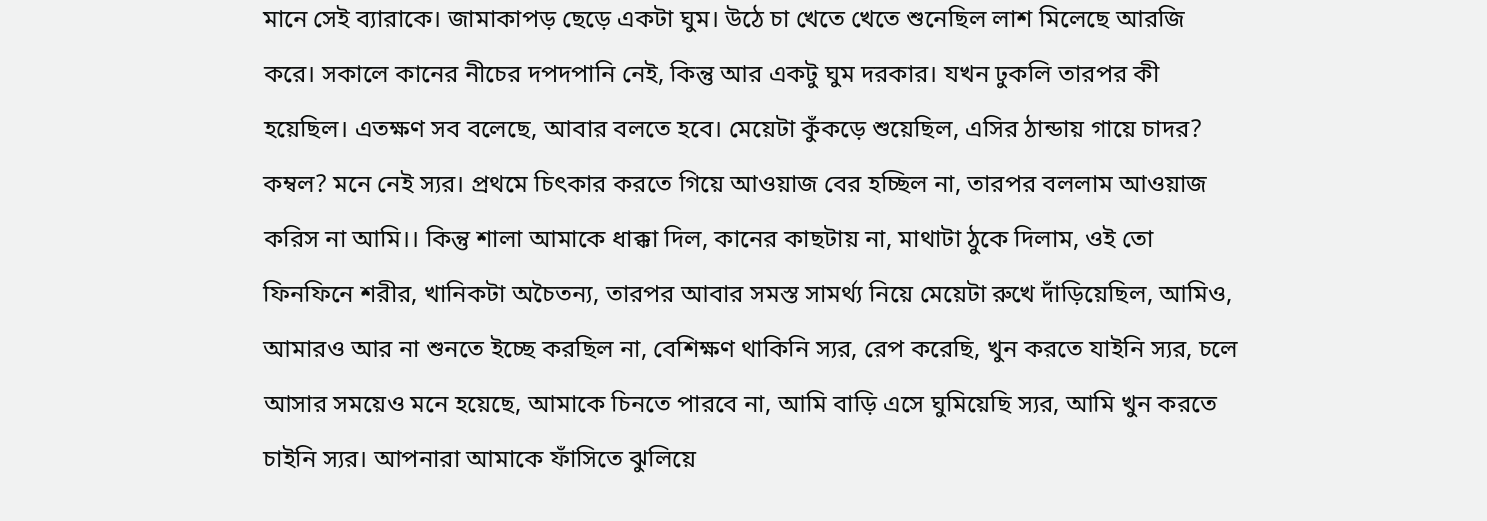মানে সেই ব্যারাকে। জামাকাপড় ছেড়ে একটা ঘুম। উঠে চা খেতে খেতে শুনেছিল লাশ মিলেছে আরজি করে। সকালে কানের নীচের দপদপানি নেই, কিন্তু আর একটু ঘুম দরকার। যখন ঢুকলি তারপর কী হয়েছিল। এতক্ষণ সব বলেছে, আবার বলতে হবে। মেয়েটা কুঁকড়ে শুয়েছিল, এসির ঠান্ডায় গায়ে চাদর? কম্বল? মনে নেই স্যর। প্রথমে চিৎকার করতে গিয়ে আওয়াজ বের হচ্ছিল না, তারপর বললাম আওয়াজ করিস না আমি।। কিন্তু শালা আমাকে ধাক্কা দিল, কানের কাছটায় না, মাথাটা ঠুকে দিলাম, ওই তো ফিনফিনে শরীর, খানিকটা অচৈতন্য, তারপর আবার সমস্ত সামর্থ্য নিয়ে মেয়েটা রুখে দাঁড়িয়েছিল, আমিও, আমারও আর না শুনতে ইচ্ছে করছিল না, বেশিক্ষণ থাকিনি স্যর, রেপ করেছি, খুন করতে যাইনি স্যর, চলে আসার সময়েও মনে হয়েছে, আমাকে চিনতে পারবে না, আমি বাড়ি এসে ঘুমিয়েছি স্যর, আমি খুন করতে চাইনি স্যর। আপনারা আমাকে ফাঁসিতে ঝুলিয়ে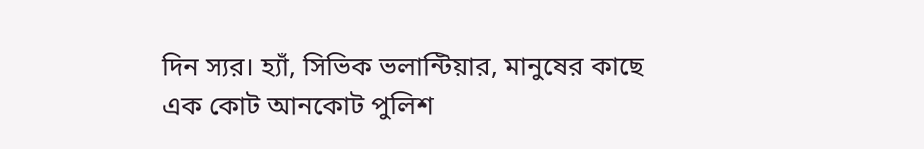দিন স্যর। হ্যাঁ, সিভিক ভলান্টিয়ার, মানুষের কাছে এক কোট আনকোট পুলিশ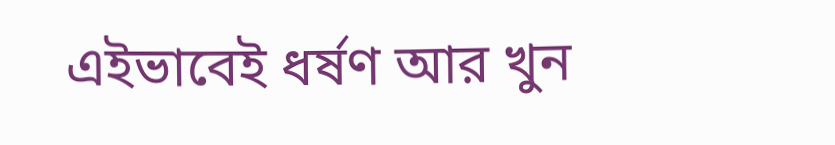এইভাবেই ধর্ষণ আর খুন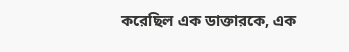করেছিল এক ডাক্তারকে, এক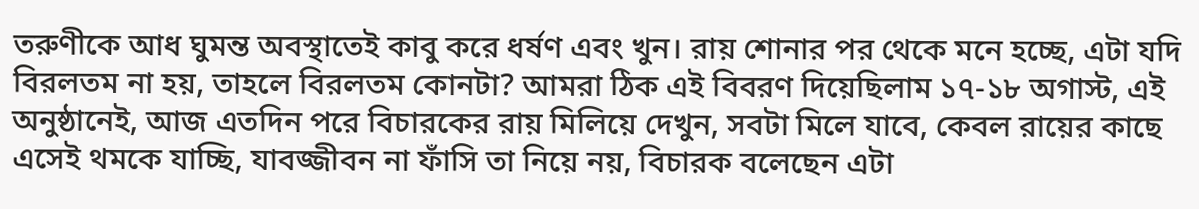তরুণীকে আধ ঘুমন্ত অবস্থাতেই কাবু করে ধর্ষণ এবং খুন। রায় শোনার পর থেকে মনে হচ্ছে, এটা যদি বিরলতম না হয়, তাহলে বিরলতম কোনটা? আমরা ঠিক এই বিবরণ দিয়েছিলাম ১৭-১৮ অগাস্ট, এই অনুষ্ঠানেই, আজ এতদিন পরে বিচারকের রায় মিলিয়ে দেখুন, সবটা মিলে যাবে, কেবল রায়ের কাছে এসেই থমকে যাচ্ছি, যাবজ্জীবন না ফাঁসি তা নিয়ে নয়, বিচারক বলেছেন এটা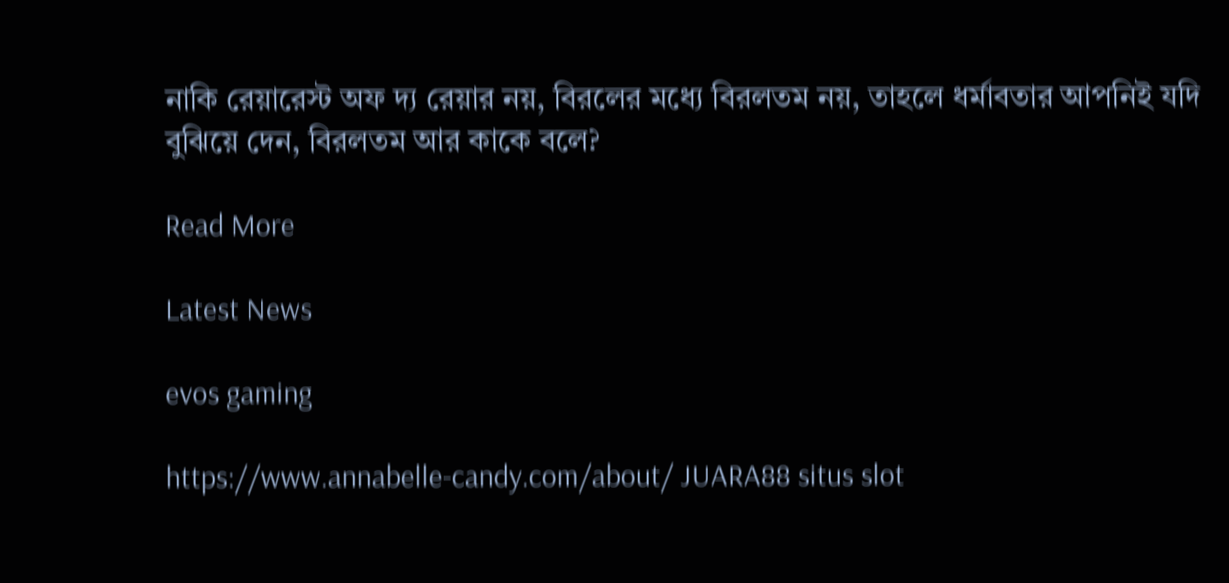নাকি রেয়ারেস্ট অফ দ্য রেয়ার নয়, বিরলের মধ্যে বিরলতম নয়, তাহলে ধর্মাবতার আপনিই যদি বুঝিয়ে দেন, বিরলতম আর কাকে বলে?

Read More

Latest News

evos gaming

https://www.annabelle-candy.com/about/ JUARA88 situs slot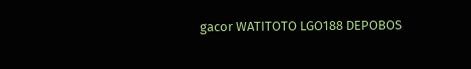gacor WATITOTO LGO188 DEPOBOS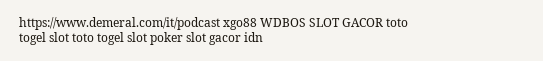https://www.demeral.com/it/podcast xgo88 WDBOS SLOT GACOR toto togel slot toto togel slot poker slot gacor idn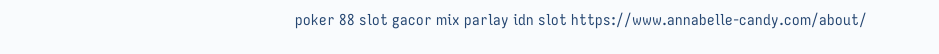poker 88 slot gacor mix parlay idn slot https://www.annabelle-candy.com/about/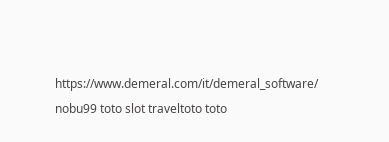https://www.demeral.com/it/demeral_software/ nobu99 toto slot traveltoto toto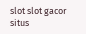slot slot gacor situs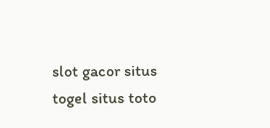slot gacor situs togel situs toto